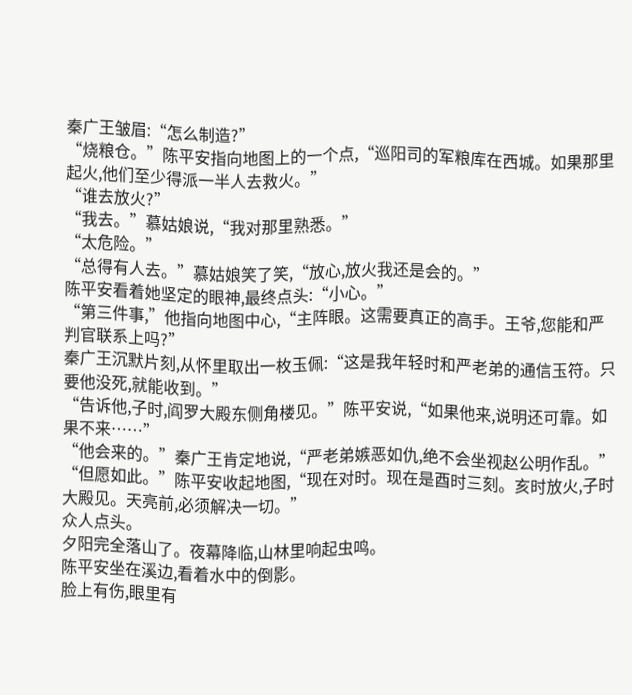秦广王皱眉:“怎么制造?”
“烧粮仓。”陈平安指向地图上的一个点,“巡阳司的军粮库在西城。如果那里起火,他们至少得派一半人去救火。”
“谁去放火?”
“我去。”慕姑娘说,“我对那里熟悉。”
“太危险。”
“总得有人去。”慕姑娘笑了笑,“放心,放火我还是会的。”
陈平安看着她坚定的眼神,最终点头:“小心。”
“第三件事,”他指向地图中心,“主阵眼。这需要真正的高手。王爷,您能和严判官联系上吗?”
秦广王沉默片刻,从怀里取出一枚玉佩:“这是我年轻时和严老弟的通信玉符。只要他没死,就能收到。”
“告诉他,子时,阎罗大殿东侧角楼见。”陈平安说,“如果他来,说明还可靠。如果不来……”
“他会来的。”秦广王肯定地说,“严老弟嫉恶如仇,绝不会坐视赵公明作乱。”
“但愿如此。”陈平安收起地图,“现在对时。现在是酉时三刻。亥时放火,子时大殿见。天亮前,必须解决一切。”
众人点头。
夕阳完全落山了。夜幕降临,山林里响起虫鸣。
陈平安坐在溪边,看着水中的倒影。
脸上有伤,眼里有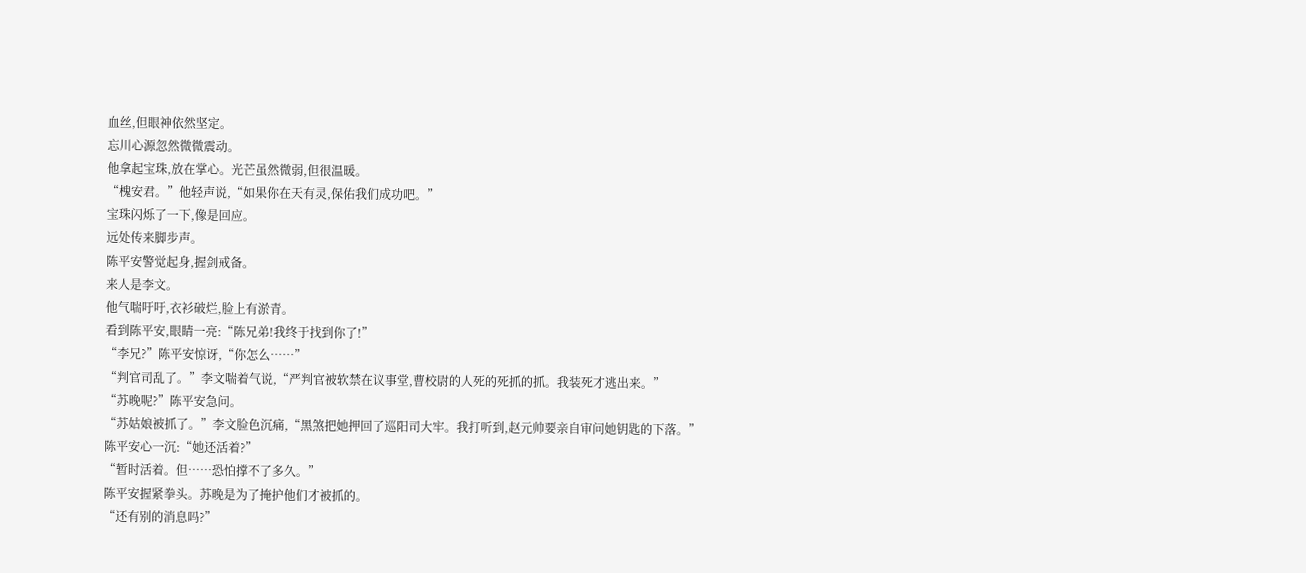血丝,但眼神依然坚定。
忘川心源忽然微微震动。
他拿起宝珠,放在掌心。光芒虽然微弱,但很温暖。
“槐安君。”他轻声说,“如果你在天有灵,保佑我们成功吧。”
宝珠闪烁了一下,像是回应。
远处传来脚步声。
陈平安警觉起身,握剑戒备。
来人是李文。
他气喘吁吁,衣衫破烂,脸上有淤青。
看到陈平安,眼睛一亮:“陈兄弟!我终于找到你了!”
“李兄?”陈平安惊讶,“你怎么……”
“判官司乱了。”李文喘着气说,“严判官被软禁在议事堂,曹校尉的人死的死抓的抓。我装死才逃出来。”
“苏晚呢?”陈平安急问。
“苏姑娘被抓了。”李文脸色沉痛,“黑煞把她押回了巡阳司大牢。我打听到,赵元帅要亲自审问她钥匙的下落。”
陈平安心一沉:“她还活着?”
“暂时活着。但……恐怕撑不了多久。”
陈平安握紧拳头。苏晚是为了掩护他们才被抓的。
“还有别的消息吗?”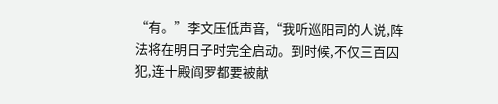“有。”李文压低声音,“我听巡阳司的人说,阵法将在明日子时完全启动。到时候,不仅三百囚犯,连十殿阎罗都要被献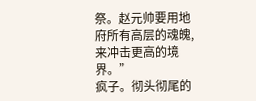祭。赵元帅要用地府所有高层的魂魄,来冲击更高的境界。”
疯子。彻头彻尾的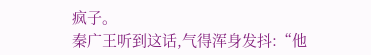疯子。
秦广王听到这话,气得浑身发抖:“他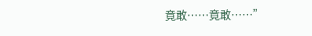竟敢……竟敢……”